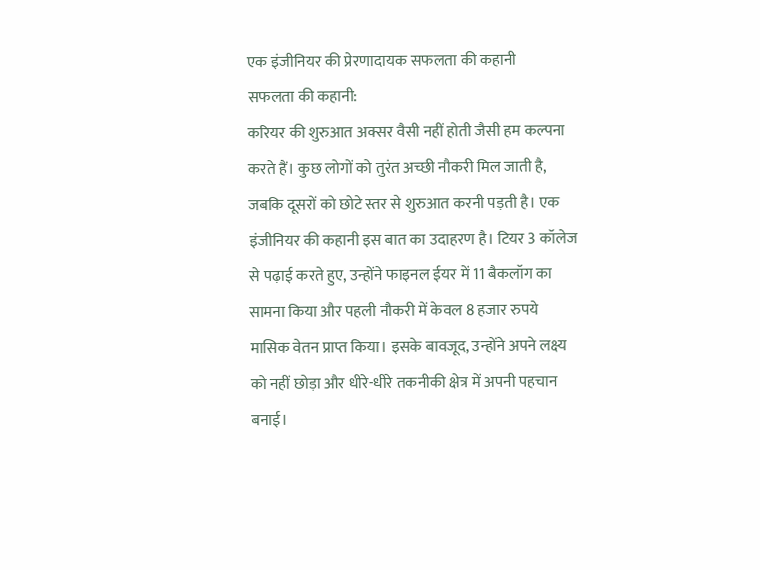एक इंजीनियर की प्रेरणादायक सफलता की कहानी
सफलता की कहानी:
करियर की शुरुआत अक्सर वैसी नहीं होती जैसी हम कल्पना करते हैं। कुछ लोगों को तुरंत अच्छी नौकरी मिल जाती है, जबकि दूसरों को छोटे स्तर से शुरुआत करनी पड़ती है। एक इंजीनियर की कहानी इस बात का उदाहरण है। टियर 3 कॉलेज से पढ़ाई करते हुए, उन्होंने फाइनल ईयर में 11 बैकलॉग का सामना किया और पहली नौकरी में केवल 8 हजार रुपये मासिक वेतन प्राप्त किया। इसके बावजूद, उन्होंने अपने लक्ष्य को नहीं छोड़ा और धीरे-धीरे तकनीकी क्षेत्र में अपनी पहचान बनाई।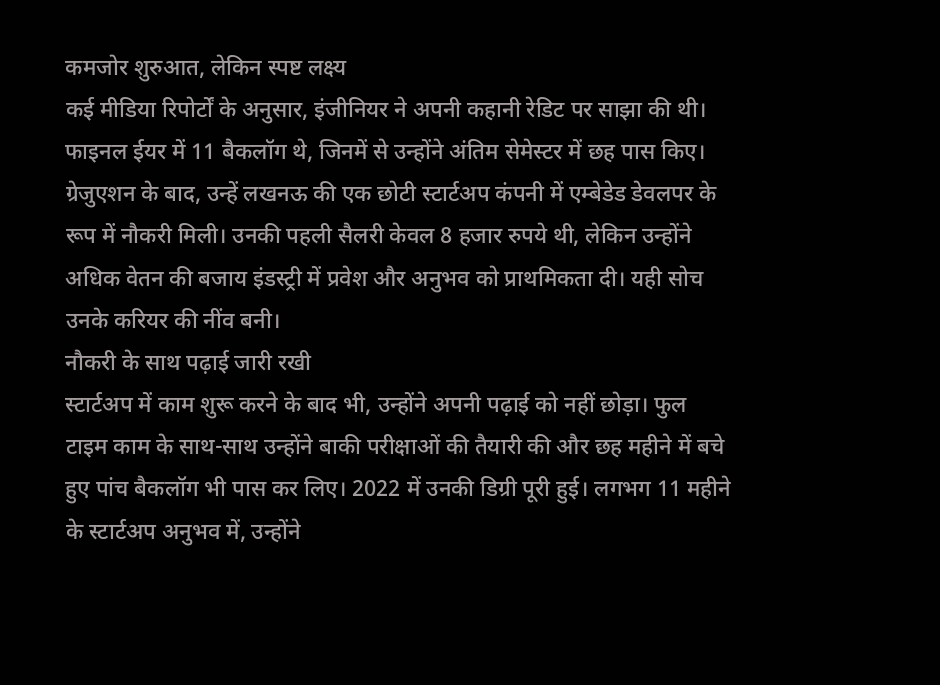कमजोर शुरुआत, लेकिन स्पष्ट लक्ष्य
कई मीडिया रिपोर्टों के अनुसार, इंजीनियर ने अपनी कहानी रेडिट पर साझा की थी। फाइनल ईयर में 11 बैकलॉग थे, जिनमें से उन्होंने अंतिम सेमेस्टर में छह पास किए। ग्रेजुएशन के बाद, उन्हें लखनऊ की एक छोटी स्टार्टअप कंपनी में एम्बेडेड डेवलपर के रूप में नौकरी मिली। उनकी पहली सैलरी केवल 8 हजार रुपये थी, लेकिन उन्होंने अधिक वेतन की बजाय इंडस्ट्री में प्रवेश और अनुभव को प्राथमिकता दी। यही सोच उनके करियर की नींव बनी।
नौकरी के साथ पढ़ाई जारी रखी
स्टार्टअप में काम शुरू करने के बाद भी, उन्होंने अपनी पढ़ाई को नहीं छोड़ा। फुल टाइम काम के साथ-साथ उन्होंने बाकी परीक्षाओं की तैयारी की और छह महीने में बचे हुए पांच बैकलॉग भी पास कर लिए। 2022 में उनकी डिग्री पूरी हुई। लगभग 11 महीने के स्टार्टअप अनुभव में, उन्होंने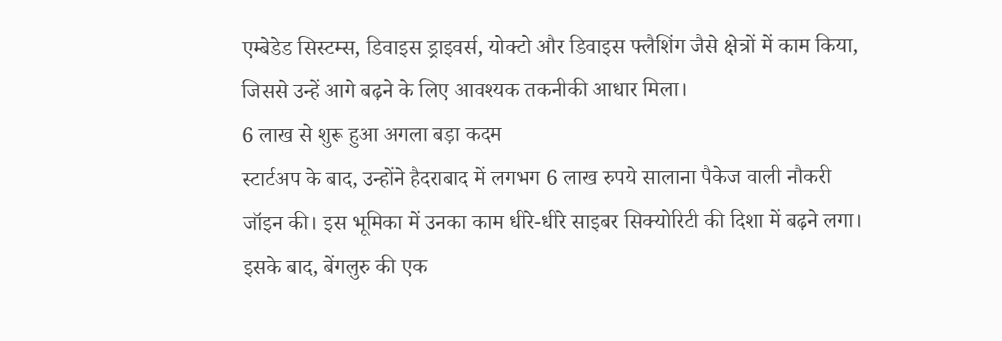एम्बेडेड सिस्टम्स, डिवाइस ड्राइवर्स, योक्टो और डिवाइस फ्लैशिंग जैसे क्षेत्रों में काम किया, जिससे उन्हें आगे बढ़ने के लिए आवश्यक तकनीकी आधार मिला।
6 लाख से शुरू हुआ अगला बड़ा कदम
स्टार्टअप के बाद, उन्होंने हैदराबाद में लगभग 6 लाख रुपये सालाना पैकेज वाली नौकरी जॉइन की। इस भूमिका में उनका काम धीरे-धीरे साइबर सिक्योरिटी की दिशा में बढ़ने लगा। इसके बाद, बेंगलुरु की एक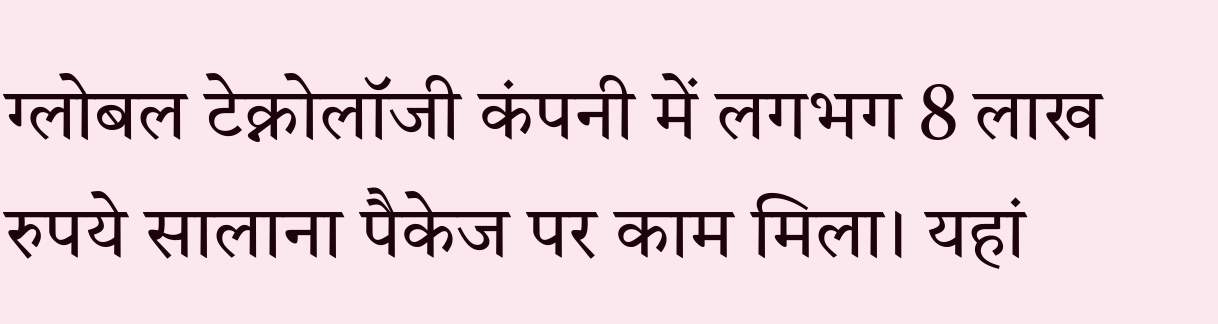ग्लोबल टेक्नोलॉजी कंपनी में लगभग 8 लाख रुपये सालाना पैकेज पर काम मिला। यहां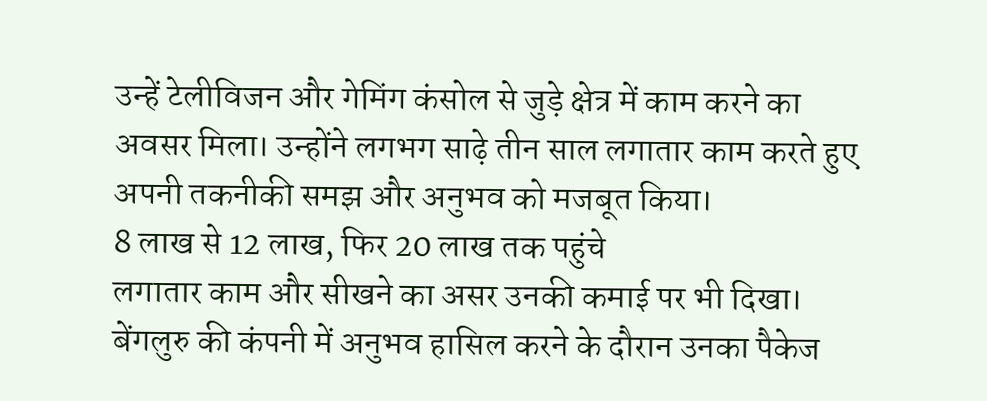उन्हें टेलीविजन और गेमिंग कंसोल से जुड़े क्षेत्र में काम करने का अवसर मिला। उन्होंने लगभग साढ़े तीन साल लगातार काम करते हुए अपनी तकनीकी समझ और अनुभव को मजबूत किया।
8 लाख से 12 लाख, फिर 20 लाख तक पहुंचे
लगातार काम और सीखने का असर उनकी कमाई पर भी दिखा। बेंगलुरु की कंपनी में अनुभव हासिल करने के दौरान उनका पैकेज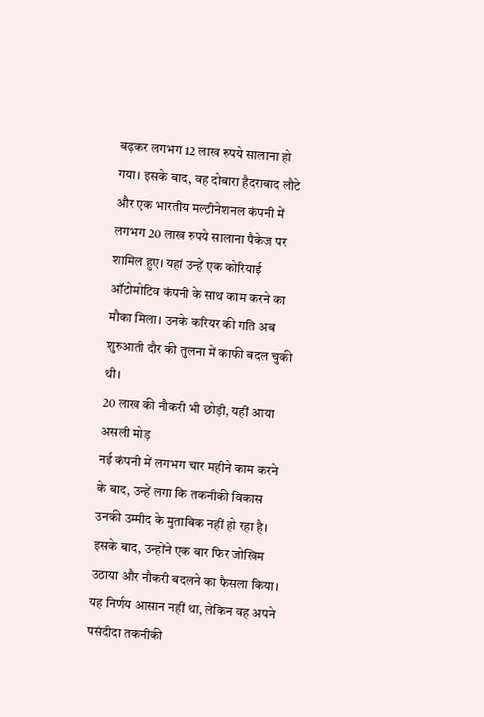बढ़कर लगभग 12 लाख रुपये सालाना हो गया। इसके बाद, वह दोबारा हैदराबाद लौटे और एक भारतीय मल्टीनेशनल कंपनी में लगभग 20 लाख रुपये सालाना पैकेज पर शामिल हुए। यहां उन्हें एक कोरियाई ऑटोमोटिव कंपनी के साथ काम करने का मौका मिला। उनके करियर की गति अब शुरुआती दौर की तुलना में काफी बदल चुकी थी।
20 लाख की नौकरी भी छोड़ी, यहीं आया असली मोड़
नई कंपनी में लगभग चार महीने काम करने के बाद, उन्हें लगा कि तकनीकी विकास उनकी उम्मीद के मुताबिक नहीं हो रहा है। इसके बाद, उन्होंने एक बार फिर जोखिम उठाया और नौकरी बदलने का फैसला किया। यह निर्णय आसान नहीं था, लेकिन वह अपने पसंदीदा तकनीकी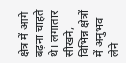क्षेत्र में आगे बढ़ना चाहते थे। लगातार सीखने, विभिन्न क्षेत्रों में अनुभव लेने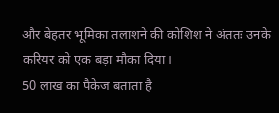और बेहतर भूमिका तलाशने की कोशिश ने अंततः उनके करियर को एक बड़ा मौका दिया।
50 लाख का पैकेज बताता है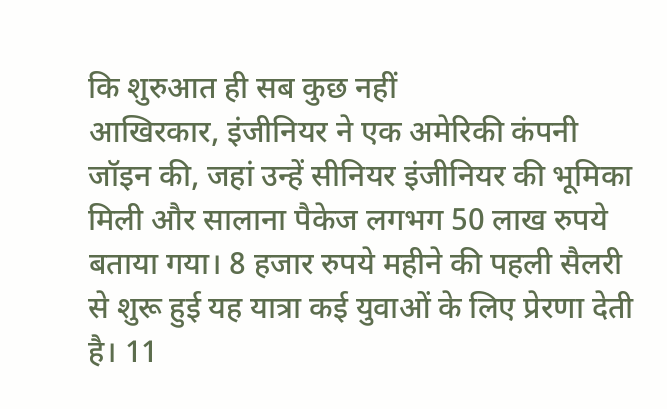कि शुरुआत ही सब कुछ नहीं
आखिरकार, इंजीनियर ने एक अमेरिकी कंपनी जॉइन की, जहां उन्हें सीनियर इंजीनियर की भूमिका मिली और सालाना पैकेज लगभग 50 लाख रुपये बताया गया। 8 हजार रुपये महीने की पहली सैलरी से शुरू हुई यह यात्रा कई युवाओं के लिए प्रेरणा देती है। 11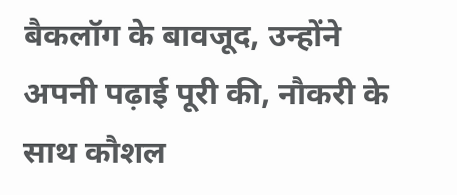बैकलॉग के बावजूद, उन्होंने अपनी पढ़ाई पूरी की, नौकरी के साथ कौशल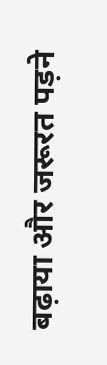बढ़ाया और जरूरत पड़ने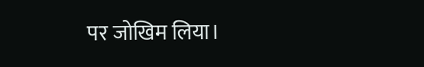पर जोखिम लिया।